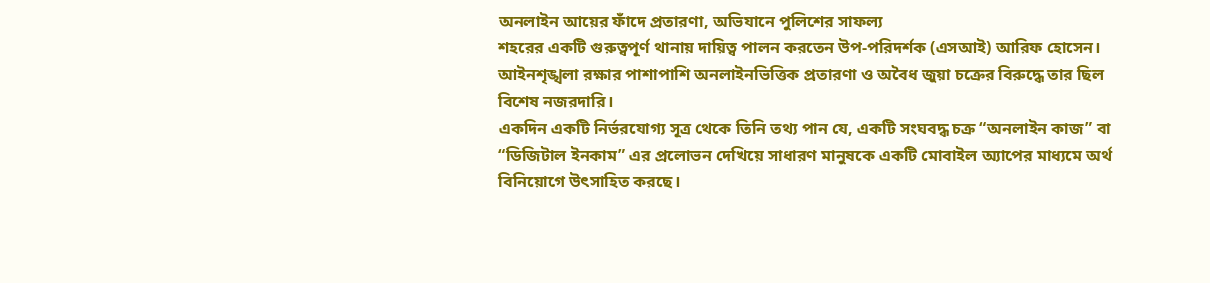অনলাইন আয়ের ফাঁদে প্রতারণা, অভিযানে পুলিশের সাফল্য
শহরের একটি গুরুত্বপূর্ণ থানায় দায়িত্ব পালন করতেন উপ-পরিদর্শক (এসআই) আরিফ হোসেন। আইনশৃঙ্খলা রক্ষার পাশাপাশি অনলাইনভিত্তিক প্রতারণা ও অবৈধ জুয়া চক্রের বিরুদ্ধে তার ছিল বিশেষ নজরদারি।
একদিন একটি নির্ভরযোগ্য সূত্র থেকে তিনি তথ্য পান যে, একটি সংঘবদ্ধ চক্র “অনলাইন কাজ” বা “ডিজিটাল ইনকাম” এর প্রলোভন দেখিয়ে সাধারণ মানুষকে একটি মোবাইল অ্যাপের মাধ্যমে অর্থ বিনিয়োগে উৎসাহিত করছে।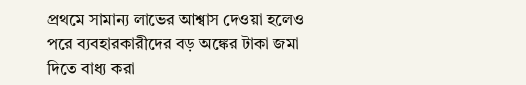প্রথমে সামান্য লাভের আশ্বাস দেওয়া হলেও পরে ব্যবহারকারীদের বড় অঙ্কের টাকা জমা দিতে বাধ্য করা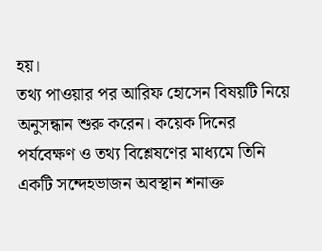হয়।
তথ্য পাওয়ার পর আরিফ হোসেন বিষয়টি নিয়ে অনুসন্ধান শুরু করেন। কয়েক দিনের পর্যবেক্ষণ ও তথ্য বিশ্লেষণের মাধ্যমে তিনি একটি সন্দেহভাজন অবস্থান শনাক্ত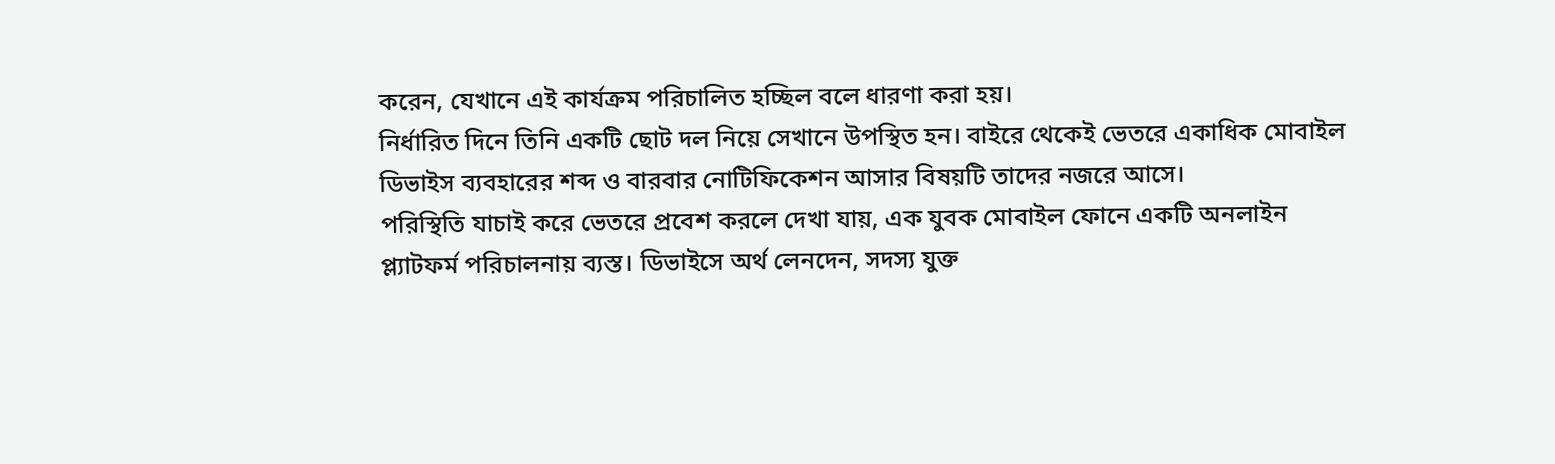করেন, যেখানে এই কার্যক্রম পরিচালিত হচ্ছিল বলে ধারণা করা হয়।
নির্ধারিত দিনে তিনি একটি ছোট দল নিয়ে সেখানে উপস্থিত হন। বাইরে থেকেই ভেতরে একাধিক মোবাইল ডিভাইস ব্যবহারের শব্দ ও বারবার নোটিফিকেশন আসার বিষয়টি তাদের নজরে আসে।
পরিস্থিতি যাচাই করে ভেতরে প্রবেশ করলে দেখা যায়, এক যুবক মোবাইল ফোনে একটি অনলাইন প্ল্যাটফর্ম পরিচালনায় ব্যস্ত। ডিভাইসে অর্থ লেনদেন, সদস্য যুক্ত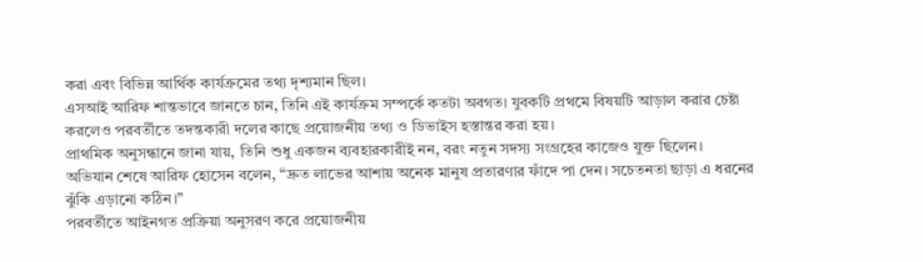করা এবং বিভিন্ন আর্থিক কার্যক্রমের তথ্য দৃশ্যমান ছিল।
এসআই আরিফ শান্তভাবে জানতে চান, তিনি এই কার্যক্রম সম্পর্কে কতটা অবগত। যুবকটি প্রথমে বিষয়টি আড়াল করার চেষ্টা করলেও পরবর্তীতে তদন্তকারী দলের কাছে প্রয়োজনীয় তথ্য ও ডিভাইস হস্তান্তর করা হয়।
প্রাথমিক অনুসন্ধানে জানা যায়, তিনি শুধু একজন ব্যবহারকারীই নন, বরং নতুন সদস্য সংগ্রহের কাজেও যুক্ত ছিলেন।
অভিযান শেষে আরিফ হোসেন বলেন, “দ্রুত লাভের আশায় অনেক মানুষ প্রতারণার ফাঁদে পা দেন। সচেতনতা ছাড়া এ ধরনের ঝুঁকি এড়ানো কঠিন।”
পরবর্তীতে আইনগত প্রক্রিয়া অনুসরণ করে প্রয়োজনীয়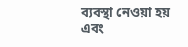ব্যবস্থা নেওয়া হয় এবং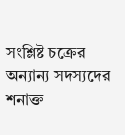সংশ্লিষ্ট চক্রের অন্যান্য সদস্যদের শনাক্ত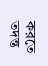করতে তদন্ত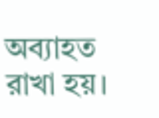অব্যাহত রাখা হয়।